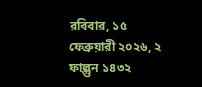রবিবার, ১৫ ফেব্রুয়ারী ২০২৬, ২ ফাল্গুন ১৪৩২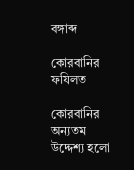বঙ্গাব্দ

কোরবানির ফযিলত

কোরবানির অন্যতম উদ্দেশ্য হলো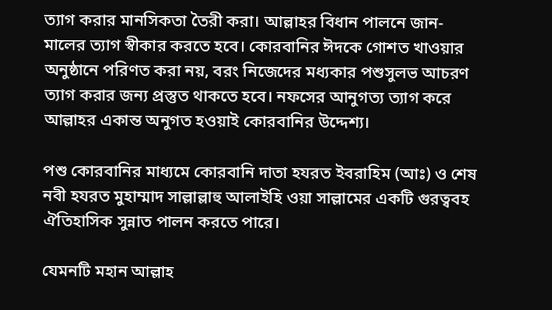ত্যাগ করার মানসিকতা তৈরী করা। আল্লাহর বিধান পালনে জান-মালের ত্যাগ স্বীকার করতে হবে। কোরবানির ঈদকে গোশত খাওয়ার অনুষ্ঠানে পরিণত করা নয়, বরং নিজেদের মধ্যকার পশুসুলভ আচরণ ত্যাগ করার জন্য প্রস্তুত থাকতে হবে। নফসের আনুগত্য ত্যাগ করে আল্লাহর একান্ত অনুগত হওয়াই কোরবানির উদ্দেশ্য।

পশু কোরবানির মাধ্যমে কোরবানি দাতা হযরত ইবরাহিম (আঃ) ও শেষ নবী হযরত মুহাম্মাদ সাল্লাল্লাহু আলাইহি ওয়া সাল্লামের একটি গুরত্ববহ ঐতিহাসিক সুন্নাত পালন করতে পারে।

যেমনটি মহান আল্লাহ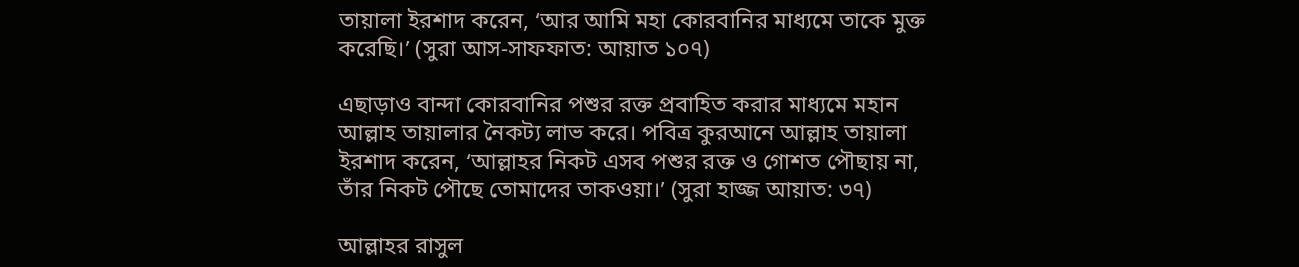তায়ালা ইরশাদ করেন, ‘আর আমি মহা কোরবানির মাধ্যমে তাকে মুক্ত করেছি।’ (সুরা আস-সাফফাত: আয়াত ১০৭)

এছাড়াও বান্দা কোরবানির পশুর রক্ত প্রবাহিত করার মাধ্যমে মহান আল্লাহ তায়ালার নৈকট্য লাভ করে। পবিত্র কুরআনে আল্লাহ তায়ালা ইরশাদ করেন, ‘আল্লাহর নিকট এসব পশুর রক্ত ও গোশত পৌছায় না, তাঁর নিকট পৌছে তোমাদের তাকওয়া।’ (সুরা হাজ্জ আয়াত: ৩৭)

আল্লাহর রাসুল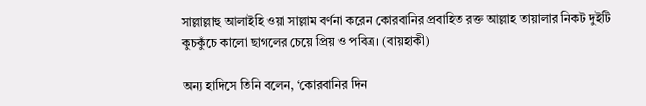সাল্লাল্লাহু আলাইহি ওয়া সাল্লাম বর্ণনা করেন কোরবানির প্রবাহিত রক্ত আল্লাহ তায়ালার নিকট দুইটি কুচকুঁচে কালো ছাগলের চেয়ে প্রিয় ও পবিত্র। (বায়হাকী)

অন্য হাদিসে তিনি বলেন, ‘কোরবানির দিন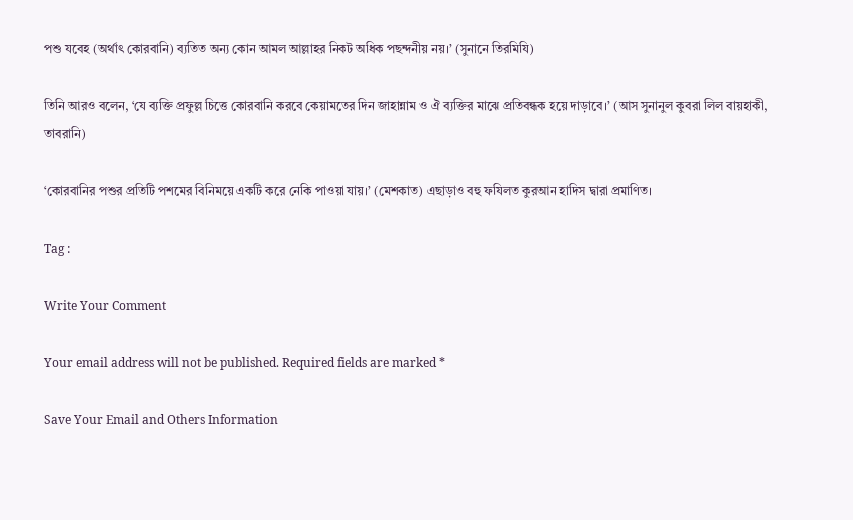পশু যবেহ (অর্থাৎ কোরবানি) ব্যতিত অন্য কোন আমল আল্লাহর নিকট অধিক পছন্দনীয় নয়।’ (সুনানে তিরমিযি)

তিনি আরও বলেন, ‘যে ব্যক্তি প্রফুল্ল চিত্তে কোরবানি করবে কেয়ামতের দিন জাহান্নাম ও ঐ ব্যক্তির মাঝে প্রতিবন্ধক হয়ে দাড়াবে।’ (আস সুনানুল কুবরা লিল বায়হাকী, তাবরানি)

‘কোরবানির পশুর প্রতিটি পশমের বিনিময়ে একটি করে নেকি পাওয়া যায়।’ (মেশকাত) এছাড়াও বহু ফযিলত কুরআন হাদিস দ্বারা প্রমাণিত।

Tag :

Write Your Comment

Your email address will not be published. Required fields are marked *

Save Your Email and Others Information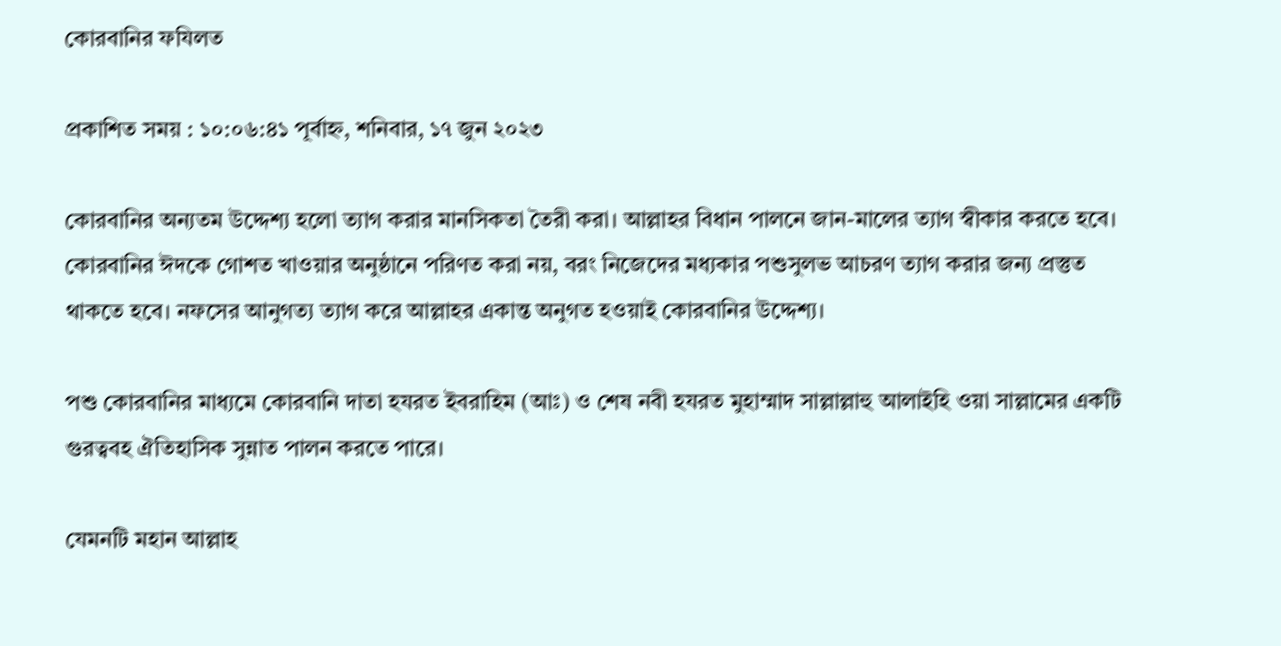কোরবানির ফযিলত

প্রকাশিত সময় : ১০:০৬:৪১ পূর্বাহ্ন, শনিবার, ১৭ জুন ২০২৩

কোরবানির অন্যতম উদ্দেশ্য হলো ত্যাগ করার মানসিকতা তৈরী করা। আল্লাহর বিধান পালনে জান-মালের ত্যাগ স্বীকার করতে হবে। কোরবানির ঈদকে গোশত খাওয়ার অনুষ্ঠানে পরিণত করা নয়, বরং নিজেদের মধ্যকার পশুসুলভ আচরণ ত্যাগ করার জন্য প্রস্তুত থাকতে হবে। নফসের আনুগত্য ত্যাগ করে আল্লাহর একান্ত অনুগত হওয়াই কোরবানির উদ্দেশ্য।

পশু কোরবানির মাধ্যমে কোরবানি দাতা হযরত ইবরাহিম (আঃ) ও শেষ নবী হযরত মুহাম্মাদ সাল্লাল্লাহু আলাইহি ওয়া সাল্লামের একটি গুরত্ববহ ঐতিহাসিক সুন্নাত পালন করতে পারে।

যেমনটি মহান আল্লাহ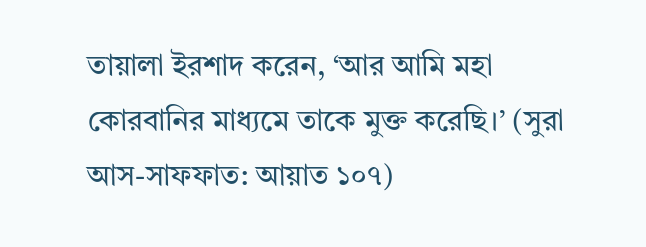তায়ালা ইরশাদ করেন, ‘আর আমি মহা কোরবানির মাধ্যমে তাকে মুক্ত করেছি।’ (সুরা আস-সাফফাত: আয়াত ১০৭)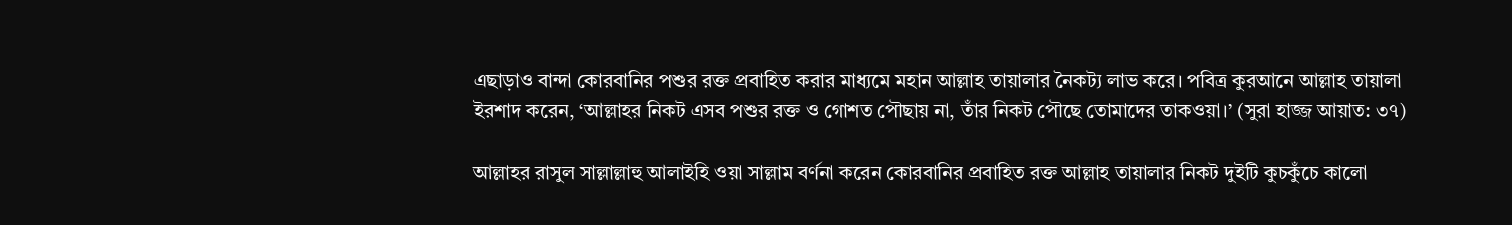এছাড়াও বান্দা কোরবানির পশুর রক্ত প্রবাহিত করার মাধ্যমে মহান আল্লাহ তায়ালার নৈকট্য লাভ করে। পবিত্র কুরআনে আল্লাহ তায়ালা ইরশাদ করেন, ‘আল্লাহর নিকট এসব পশুর রক্ত ও গোশত পৌছায় না, তাঁর নিকট পৌছে তোমাদের তাকওয়া।’ (সুরা হাজ্জ আয়াত: ৩৭)

আল্লাহর রাসুল সাল্লাল্লাহু আলাইহি ওয়া সাল্লাম বর্ণনা করেন কোরবানির প্রবাহিত রক্ত আল্লাহ তায়ালার নিকট দুইটি কুচকুঁচে কালো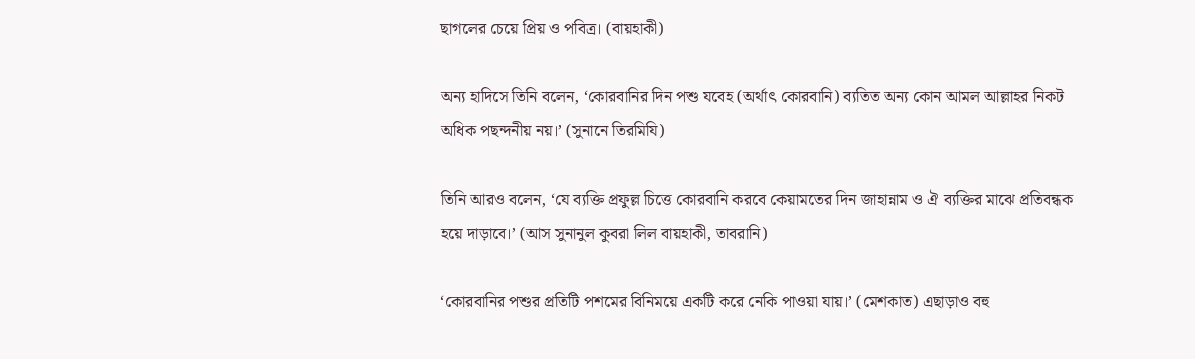ছাগলের চেয়ে প্রিয় ও পবিত্র। (বায়হাকী)

অন্য হাদিসে তিনি বলেন, ‘কোরবানির দিন পশু যবেহ (অর্থাৎ কোরবানি) ব্যতিত অন্য কোন আমল আল্লাহর নিকট অধিক পছন্দনীয় নয়।’ (সুনানে তিরমিযি)

তিনি আরও বলেন, ‘যে ব্যক্তি প্রফুল্ল চিত্তে কোরবানি করবে কেয়ামতের দিন জাহান্নাম ও ঐ ব্যক্তির মাঝে প্রতিবন্ধক হয়ে দাড়াবে।’ (আস সুনানুল কুবরা লিল বায়হাকী, তাবরানি)

‘কোরবানির পশুর প্রতিটি পশমের বিনিময়ে একটি করে নেকি পাওয়া যায়।’ (মেশকাত) এছাড়াও বহু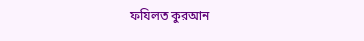ফযিলত কুরআন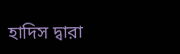হাদিস দ্বারা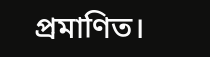প্রমাণিত।